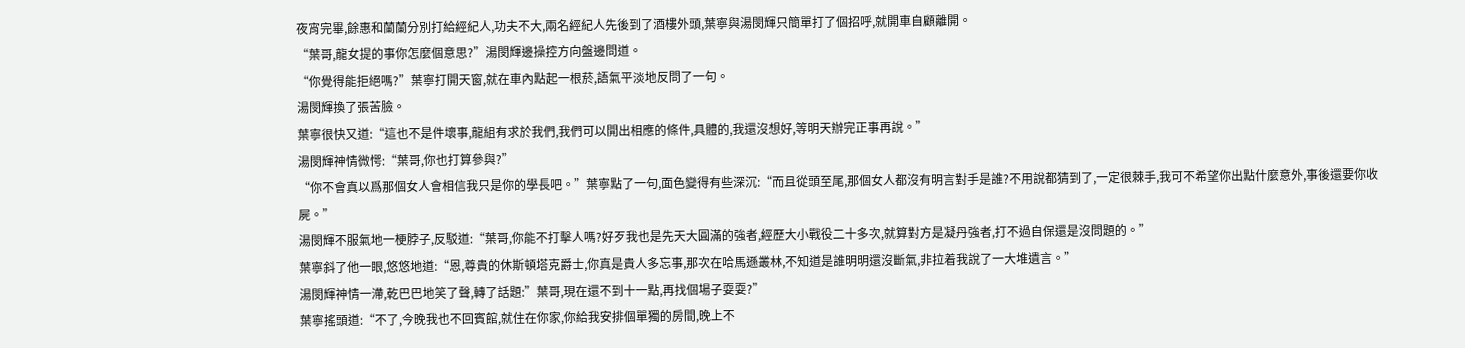夜宵完畢,餘惠和蘭蘭分別打給經紀人,功夫不大,兩名經紀人先後到了酒樓外頭,葉寧與湯閔輝只簡單打了個招呼,就開車自顧離開。
“葉哥,龍女提的事你怎麼個意思?”湯閔輝邊操控方向盤邊問道。
“你覺得能拒絕嗎?”葉寧打開天窗,就在車內點起一根菸,語氣平淡地反問了一句。
湯閔輝換了張苦臉。
葉寧很快又道:“這也不是件壞事,龍組有求於我們,我們可以開出相應的條件,具體的,我還沒想好,等明天辦完正事再說。”
湯閔輝神情微愕:“葉哥,你也打算參與?”
“你不會真以爲那個女人會相信我只是你的學長吧。”葉寧點了一句,面色變得有些深沉:“而且從頭至尾,那個女人都沒有明言對手是誰?不用說都猜到了,一定很棘手,我可不希望你出點什麼意外,事後還要你收屍。”
湯閔輝不服氣地一梗脖子,反駁道:“葉哥,你能不打擊人嗎?好歹我也是先天大圓滿的強者,經歷大小戰役二十多次,就算對方是凝丹強者,打不過自保還是沒問題的。”
葉寧斜了他一眼,悠悠地道:“恩,尊貴的休斯頓塔克爵士,你真是貴人多忘事,那次在哈馬遜叢林,不知道是誰明明還沒斷氣,非拉着我說了一大堆遺言。”
湯閔輝神情一滯,乾巴巴地笑了聲,轉了話題:”葉哥,現在還不到十一點,再找個場子耍耍?”
葉寧搖頭道:“不了,今晚我也不回賓館,就住在你家,你給我安排個單獨的房間,晚上不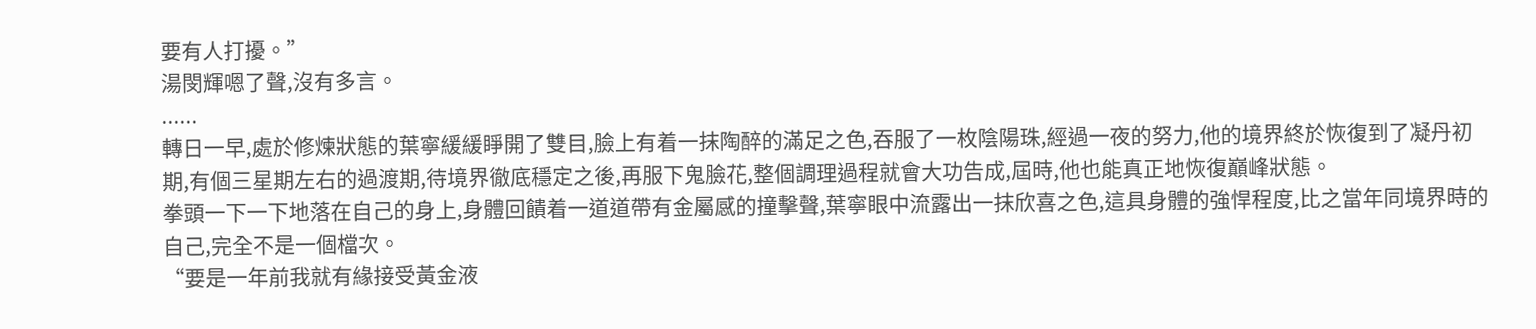要有人打擾。”
湯閔輝嗯了聲,沒有多言。
......
轉日一早,處於修煉狀態的葉寧緩緩睜開了雙目,臉上有着一抹陶醉的滿足之色,吞服了一枚陰陽珠,經過一夜的努力,他的境界終於恢復到了凝丹初期,有個三星期左右的過渡期,待境界徹底穩定之後,再服下鬼臉花,整個調理過程就會大功告成,屆時,他也能真正地恢復巔峰狀態。
拳頭一下一下地落在自己的身上,身體回饋着一道道帶有金屬感的撞擊聲,葉寧眼中流露出一抹欣喜之色,這具身體的強悍程度,比之當年同境界時的自己,完全不是一個檔次。
“要是一年前我就有緣接受黃金液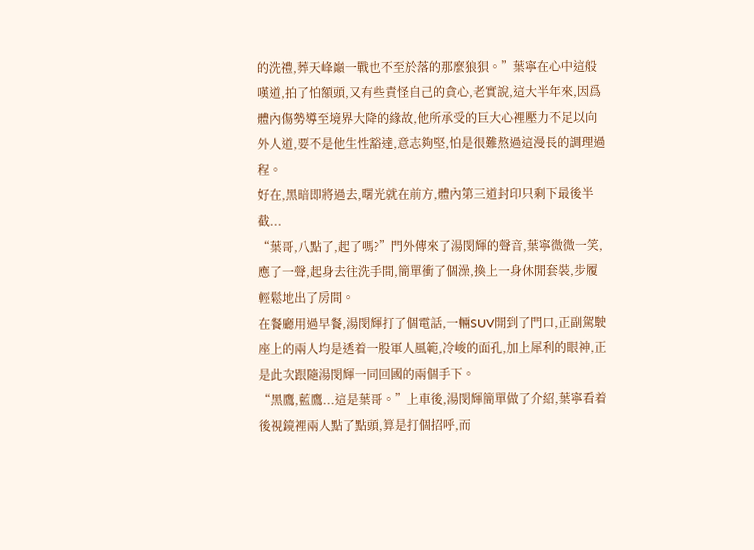的洗禮,葬天峰巔一戰也不至於落的那麼狼狽。”葉寧在心中這般嘆道,拍了怕額頭,又有些責怪自己的貪心,老實說,這大半年來,因爲體內傷勢導至境界大降的緣故,他所承受的巨大心裡壓力不足以向外人道,要不是他生性豁達,意志夠堅,怕是很難熬過這漫長的調理過程。
好在,黑暗即將過去,曙光就在前方,體內第三道封印只剩下最後半截...
“葉哥,八點了,起了嗎?”門外傳來了湯閔輝的聲音,葉寧微微一笑,應了一聲,起身去往洗手間,簡單衝了個澡,換上一身休閒套裝,步履輕鬆地出了房間。
在餐廳用過早餐,湯閔輝打了個電話,一輛SUV開到了門口,正副駕駛座上的兩人均是透着一股軍人風範,冷峻的面孔,加上犀利的眼神,正是此次跟隨湯閔輝一同回國的兩個手下。
“黑鷹,藍鷹...這是葉哥。”上車後,湯閔輝簡單做了介紹,葉寧看着後視鏡裡兩人點了點頭,算是打個招呼,而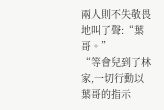兩人則不失敬畏地叫了聲:“葉哥。”
“等會兒到了林家,一切行動以葉哥的指示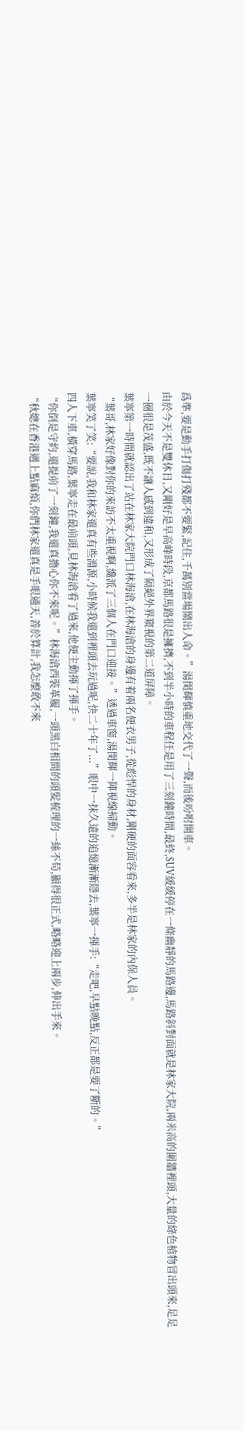爲準,要是動手打傷打殘都不要緊,記住,千萬別當場鬧出人命。”湯閔輝慎重地交代了一聲,而後吩咐開車。
由於今天不是雙休日,又剛好是早高峰時段,京都馬路很是擁擠,不到半小時的車程任是用了三刻鐘時間,最終,SUV緩緩停在一條幽靜的馬路邊,馬路斜對面就是林家大院,兩米高的圍牆裡頭,大量的綠色植物冒出頭來,足足一圈很是茂盛,既不讓人感到違和,又形成了隔絕外界窺視的第二道屏障。
葉寧第一時間就認出了站在林家大院門口林海滄,在林海滄的身邊有着兩名便衣男子,從彪悍的身材,剛硬的面容看來,多半是林家的內保人員。
“葉哥,林家好像對你的來訪不太重視啊,纔派了三個人在門口迎接。”透過車窗,湯閔輝一陣視線掃動。
葉寧笑了笑:“要說,我和林家還真有些淵源,小時候我還到裡頭去玩過呢,快二十年了...”眼中一抹久遠的追憶漸漸隱去,葉寧一揮手:“走吧,早點晚點,反正都是要了斷的。”
四人下車,橫穿馬路,葉寧走在最前頭,見林海滄看了過來,他便主動揮了揮手。
“你倒是守約,還提前了一刻鐘,我還真擔心你不來呢。”林海滄西裝革履,一頭黑白相間的頭髮梳理的一絲不苟,顯得很正式,略略迎上兩步,伸出手來。
“秋總在香港遇上點麻煩,你們林家還真是手眼通天,善於算計,我怎麼敢不來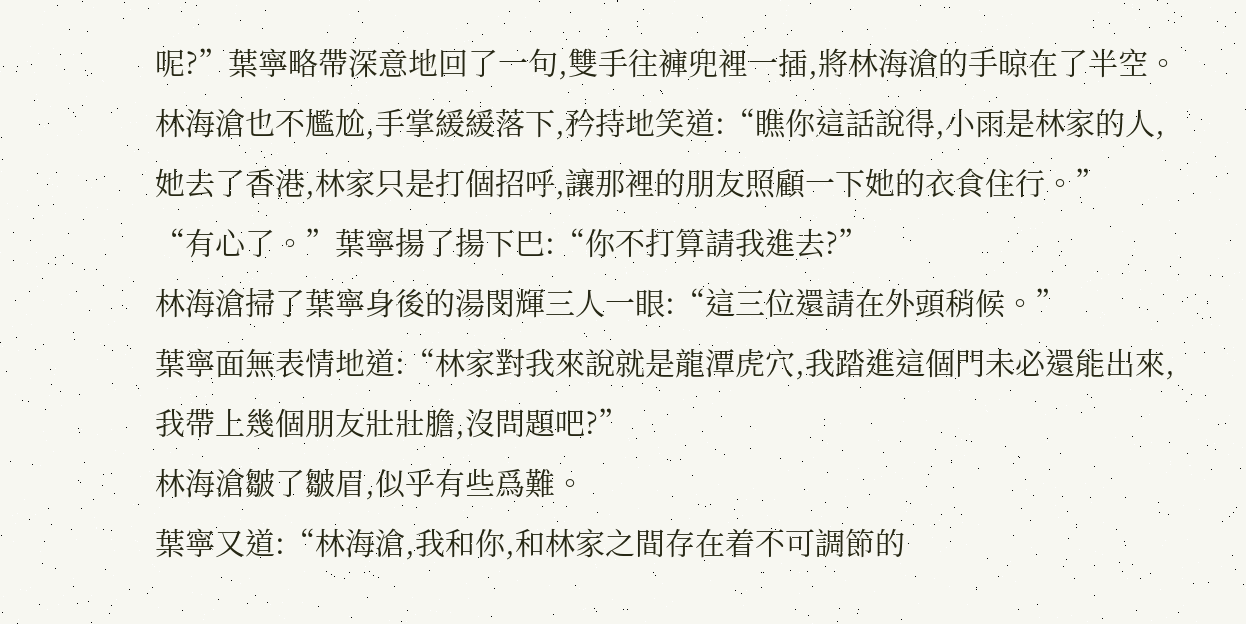呢?”葉寧略帶深意地回了一句,雙手往褲兜裡一插,將林海滄的手晾在了半空。
林海滄也不尷尬,手掌緩緩落下,矜持地笑道:“瞧你這話說得,小雨是林家的人,她去了香港,林家只是打個招呼,讓那裡的朋友照顧一下她的衣食住行。”
“有心了。”葉寧揚了揚下巴:“你不打算請我進去?”
林海滄掃了葉寧身後的湯閔輝三人一眼:“這三位還請在外頭稍候。”
葉寧面無表情地道:“林家對我來說就是龍潭虎穴,我踏進這個門未必還能出來,我帶上幾個朋友壯壯膽,沒問題吧?”
林海滄皺了皺眉,似乎有些爲難。
葉寧又道:“林海滄,我和你,和林家之間存在着不可調節的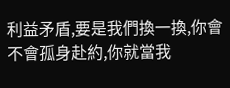利益矛盾,要是我們換一換,你會不會孤身赴約,你就當我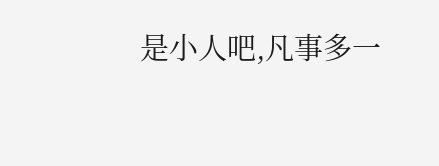是小人吧,凡事多一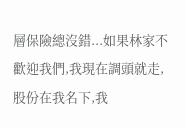層保險總沒錯...如果林家不歡迎我們,我現在調頭就走,股份在我名下,我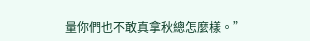量你們也不敢真拿秋總怎麼樣。”